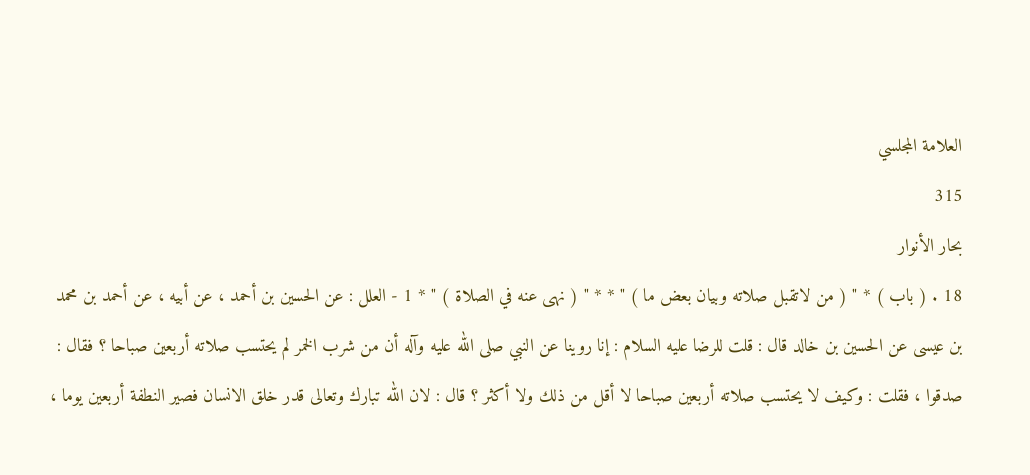العلامة المجلسي
315
بحار الأنوار
18 . ( باب ) * " ( من لاتقبل صلاته وبيان بعض ما ) " * * " ( نهى عنه في الصلاة ) " * 1 - العلل : عن الحسين بن أحمد ، عن أبيه ، عن أحمد بن محمد بن عيسى عن الحسين بن خالد قال : قلت للرضا عليه السلام : إنا روينا عن النبي صلى الله عليه وآله أن من شرب الخمر لم يحتسب صلاته أربعين صباحا ؟ فقال : صدقوا ، فقلت : وكيف لا يحتسب صلاته أربعين صباحا لا أقل من ذلك ولا أكثر ؟ قال : لان الله تبارك وتعالى قدر خلق الانسان فصير النطفة أربعين يوما ،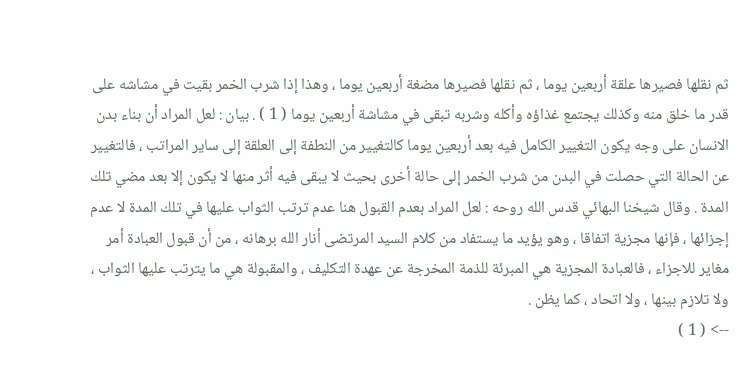ثم نقلها فصيرها علقة أربعين يوما ، ثم نقلها فصيرها مضغة أربعين يوما ، وهذا إذا شرب الخمر بقيت في مشاشه على قدر ما خلق منه وكذلك يجتمع غذاؤه وأكله وشربه تبقى في مشاشة أربعين يوما ( 1 ) . بيان : لعل المراد أن بناء بدن الانسان على وجه يكون التغيير الكامل فيه بعد أربعين يوما كالتغيير من النطفة إلى العلقة إلى ساير المراتب ، فالتغيير عن الحالة التي حصلت في البدن من شرب الخمر إلى حالة أخرى بحيث لا يبقى فيه أثر منها لا يكون إلا بعد مضي تلك المدة . وقال شيخنا البهائي قدس الله روحه : لعل المراد بعدم القبول هنا عدم ترتب الثواب عليها في تلك المدة لا عدم إجزائها ، فإنها مجزية اتفاقا ، وهو يؤيد ما يستفاد من كلام السيد المرتضى أنار الله برهانه ، من أن قبول العبادة أمر مغاير للاجزاء ، فالعبادة المجزية هي المبرئة للذمة المخرجة عن عهدة التكليف ، والمقبولة هي ما يترتب عليها الثواب ، ولا تلازم بينها ، ولا اتحاد ، كما يظن .
--> ( 1 )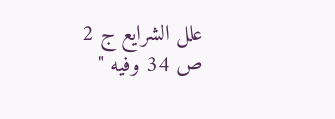علل الشرايع ج 2 ص 34 وفيه "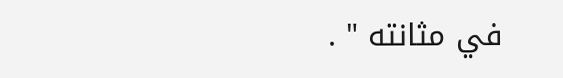في مثانته " .